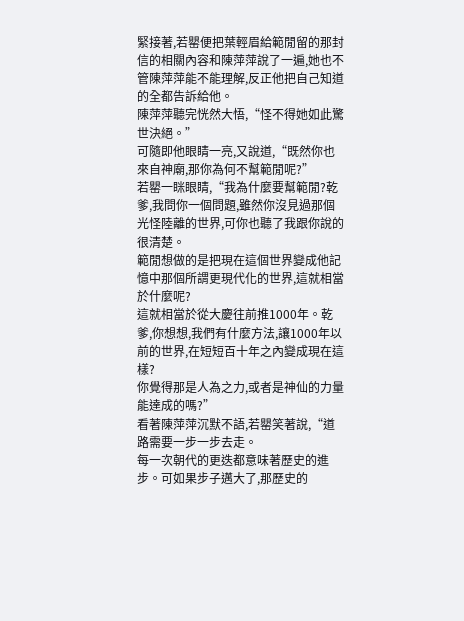緊接著,若罌便把葉輕眉給範閒留的那封信的相關內容和陳萍萍說了一遍,她也不管陳萍萍能不能理解,反正他把自己知道的全都告訴給他。
陳萍萍聽完恍然大悟,“怪不得她如此驚世決絕。”
可隨即他眼睛一亮,又說道,“既然你也來自神廟,那你為何不幫範閒呢?”
若罌一眯眼睛,“我為什麼要幫範閒?乾爹,我問你一個問題,雖然你沒見過那個光怪陸離的世界,可你也聽了我跟你說的很清楚。
範閒想做的是把現在這個世界變成他記憶中那個所謂更現代化的世界,這就相當於什麼呢?
這就相當於從大慶往前推1000年。乾爹,你想想,我們有什麼方法,讓1000年以前的世界,在短短百十年之內變成現在這樣?
你覺得那是人為之力,或者是神仙的力量能達成的嗎?”
看著陳萍萍沉默不語,若罌笑著說,“道路需要一步一步去走。
每一次朝代的更迭都意味著歷史的進步。可如果步子邁大了,那歷史的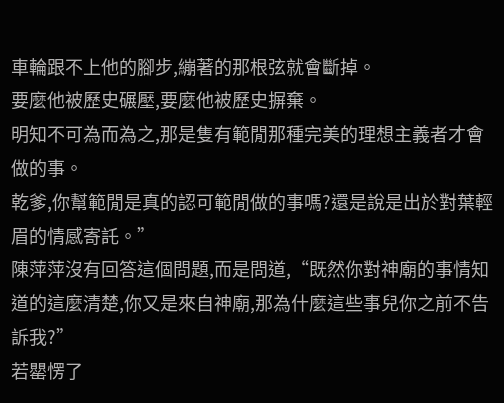車輪跟不上他的腳步,繃著的那根弦就會斷掉。
要麼他被歷史碾壓,要麼他被歷史摒棄。
明知不可為而為之,那是隻有範閒那種完美的理想主義者才會做的事。
乾爹,你幫範閒是真的認可範閒做的事嗎?還是說是出於對葉輕眉的情感寄託。”
陳萍萍沒有回答這個問題,而是問道,“既然你對神廟的事情知道的這麼清楚,你又是來自神廟,那為什麼這些事兒你之前不告訴我?”
若罌愣了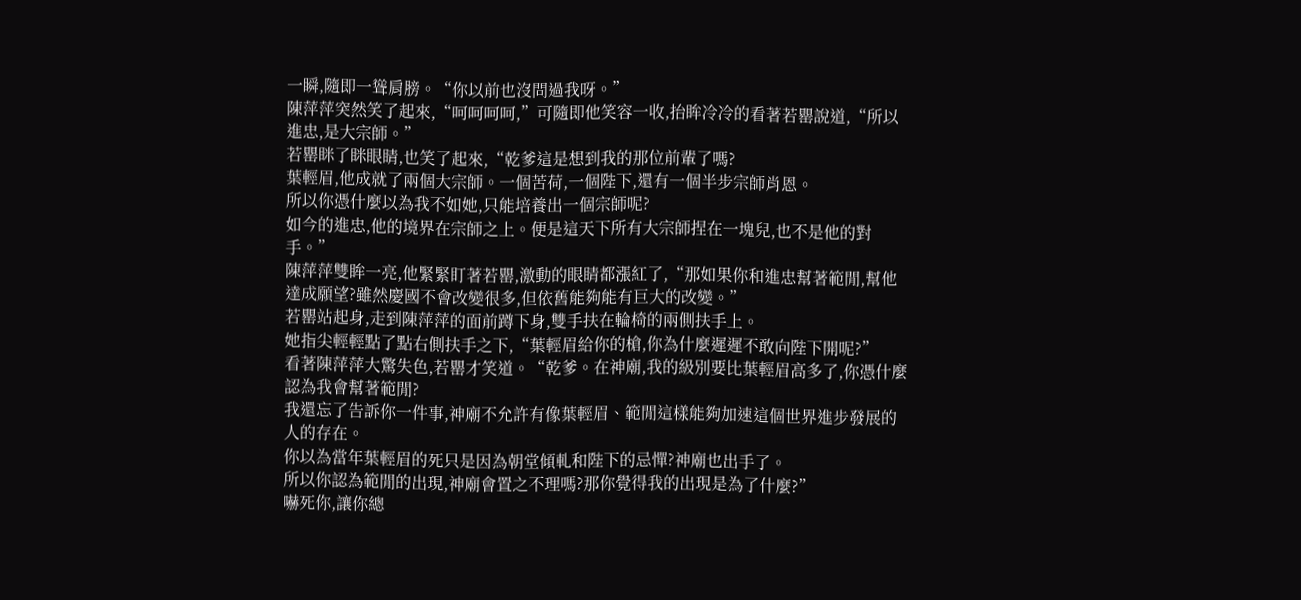一瞬,隨即一聳肩膀。“你以前也沒問過我呀。”
陳萍萍突然笑了起來,“呵呵呵呵,”可隨即他笑容一收,抬眸冷冷的看著若罌說道,“所以進忠,是大宗師。”
若罌眯了眯眼睛,也笑了起來,“乾爹這是想到我的那位前輩了嗎?
葉輕眉,他成就了兩個大宗師。一個苦荷,一個陛下,還有一個半步宗師肖恩。
所以你憑什麼以為我不如她,只能培養出一個宗師呢?
如今的進忠,他的境界在宗師之上。便是這天下所有大宗師捏在一塊兒,也不是他的對手。”
陳萍萍雙眸一亮,他緊緊盯著若罌,激動的眼睛都漲紅了,“那如果你和進忠幫著範閒,幫他達成願望?雖然慶國不會改變很多,但依舊能夠能有巨大的改變。”
若罌站起身,走到陳萍萍的面前蹲下身,雙手扶在輪椅的兩側扶手上。
她指尖輕輕點了點右側扶手之下,“葉輕眉給你的槍,你為什麼遲遲不敢向陛下開呢?”
看著陳萍萍大驚失色,若罌才笑道。“乾爹。在神廟,我的級別要比葉輕眉高多了,你憑什麼認為我會幫著範閒?
我還忘了告訴你一件事,神廟不允許有像葉輕眉、範閒這樣能夠加速這個世界進步發展的人的存在。
你以為當年葉輕眉的死只是因為朝堂傾軋和陛下的忌憚?神廟也出手了。
所以你認為範閒的出現,神廟會置之不理嗎?那你覺得我的出現是為了什麼?”
嚇死你,讓你總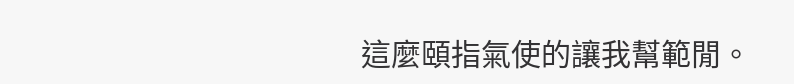這麼頤指氣使的讓我幫範閒。